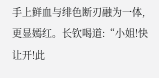手上鲜血与绯色断刃融为一体,更显嫣红。长钦喝道:“小姐!快让开!此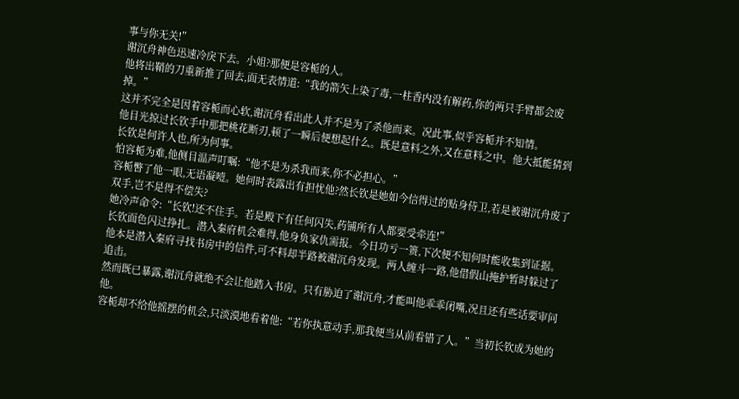事与你无关!”
谢沉舟神色迅速冷戾下去。小姐?那便是容栀的人。
他将出鞘的刀重新推了回去,面无表情道:“我的箭矢上染了毒,一柱香内没有解药,你的两只手臂都会废掉。”
这并不完全是因着容栀而心软,谢沉舟看出此人并不是为了杀他而来。况此事,似乎容栀并不知情。
他目光掠过长钦手中那把桃花断刃,顿了一瞬后便想起什么。既是意料之外,又在意料之中。他大抵能猜到长钦是何许人也,所为何事。
怕容栀为难,他侧目温声叮嘱:“他不是为杀我而来,你不必担心。”
容栀瞥了他一眼,无语凝噎。她何时表露出有担忧他?然长钦是她如今信得过的贴身侍卫,若是被谢沉舟废了双手,岂不是得不偿失?
她冷声命令:“长钦!还不住手。若是殿下有任何闪失,药铺所有人都要受牵连!”
长钦面色闪过挣扎。潜入秦府机会难得,他身负家仇需报。今日功亏一篑,下次便不知何时能收集到证据。
他本是潜入秦府寻找书房中的信件,可不料却半路被谢沉舟发现。两人缠斗一路,他借假山掩护暂时躲过了追击。
然而既已暴露,谢沉舟就绝不会让他踏入书房。只有胁迫了谢沉舟,才能叫他乖乖闭嘴,况且还有些话要审问他。
容栀却不给他摇摆的机会,只淡漠地看着他:“若你执意动手,那我便当从前看错了人。”当初长钦成为她的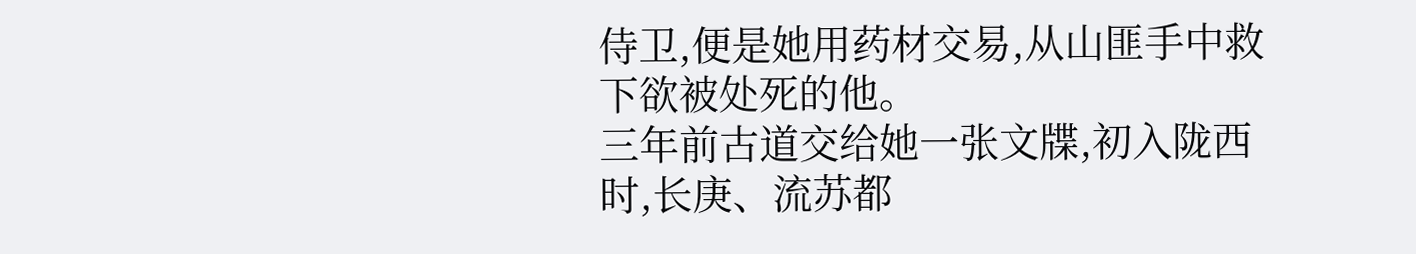侍卫,便是她用药材交易,从山匪手中救下欲被处死的他。
三年前古道交给她一张文牒,初入陇西时,长庚、流苏都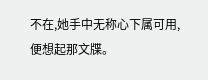不在,她手中无称心下属可用,便想起那文牒。